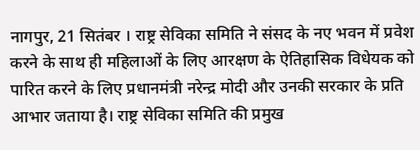नागपुर, 21 सितंबर । राष्ट्र सेविका समिति ने संसद के नए भवन में प्रवेश करने के साथ ही महिलाओं के लिए आरक्षण के ऐतिहासिक विधेयक को पारित करने के लिए प्रधानमंत्री नरेन्द्र मोदी और उनकी सरकार के प्रति आभार जताया है। राष्ट्र सेविका समिति की प्रमुख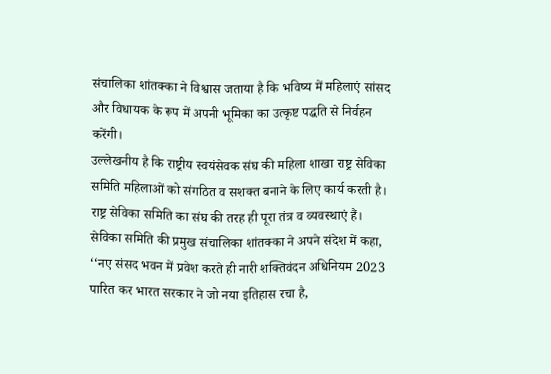संचालिका शांतक्का ने विश्वास जताया है कि भविष्य में महिलाएं सांसद और विधायक के रूप में अपनी भूमिका का उत्कृष्ट पद्धति से निर्वहन करेंगी।
उल्लेखनीय है कि राष्ट्रीय स्वयंसेवक संघ की महिला शाखा राष्ट्र सेविका समिति महिलाओं को संगठित व सशक्त बनाने के लिए कार्य करती है। राष्ट्र सेविका समिति का संघ की तरह ही पूरा तंत्र व व्यवस्थाएं हैं। सेविका समिति की प्रमुख संचालिका शांतक्का ने अपने संदेश में कहा, ‘‘नए संसद भवन में प्रवेश करते ही नारी शक्तिवंदन अधिनियम 2023 पारित कर भारत सरकार ने जो नया इतिहास रचा है,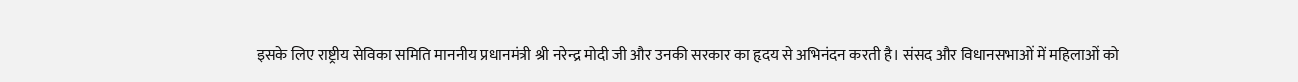इसके लिए राष्ट्रीय सेविका समिति माननीय प्रधानमंत्री श्री नरेन्द्र मोदी जी और उनकी सरकार का हृदय से अभिनंदन करती है। संसद और विधानसभाओं में महिलाओं को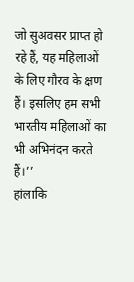जो सुअवसर प्राप्त हो रहे हैं, यह महिलाओं के लिए गौरव के क्षण हैं। इसलिए हम सभी भारतीय महिलाओं का भी अभिनंदन करते हैं।’’
हांलाकि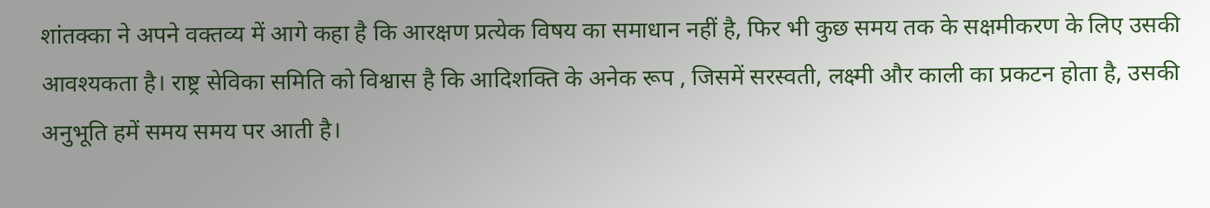शांतक्का ने अपने वक्तव्य में आगे कहा है कि आरक्षण प्रत्येक विषय का समाधान नहीं है, फिर भी कुछ समय तक के सक्षमीकरण के लिए उसकी आवश्यकता है। राष्ट्र सेविका समिति को विश्वास है कि आदिशक्ति के अनेक रूप , जिसमें सरस्वती, लक्ष्मी और काली का प्रकटन होता है, उसकी अनुभूति हमें समय समय पर आती है।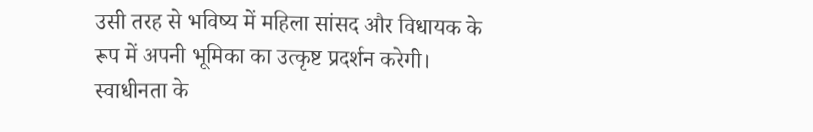उसी तरह से भविष्य में महिला सांसद और विधायक के रूप में अपनी भूमिका का उत्कृष्ट प्रदर्शन करेगी। स्वाधीनता के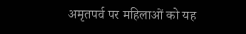अमृतपर्व पर महिलाओं को यह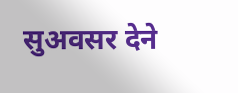सुअवसर देने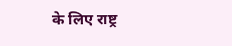के लिए राष्ट्र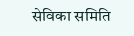सेविका समिति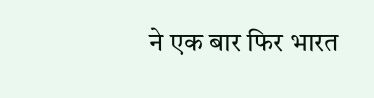ने एक बार फिर भारत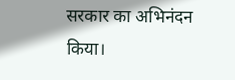सरकार का अभिनंदन किया।